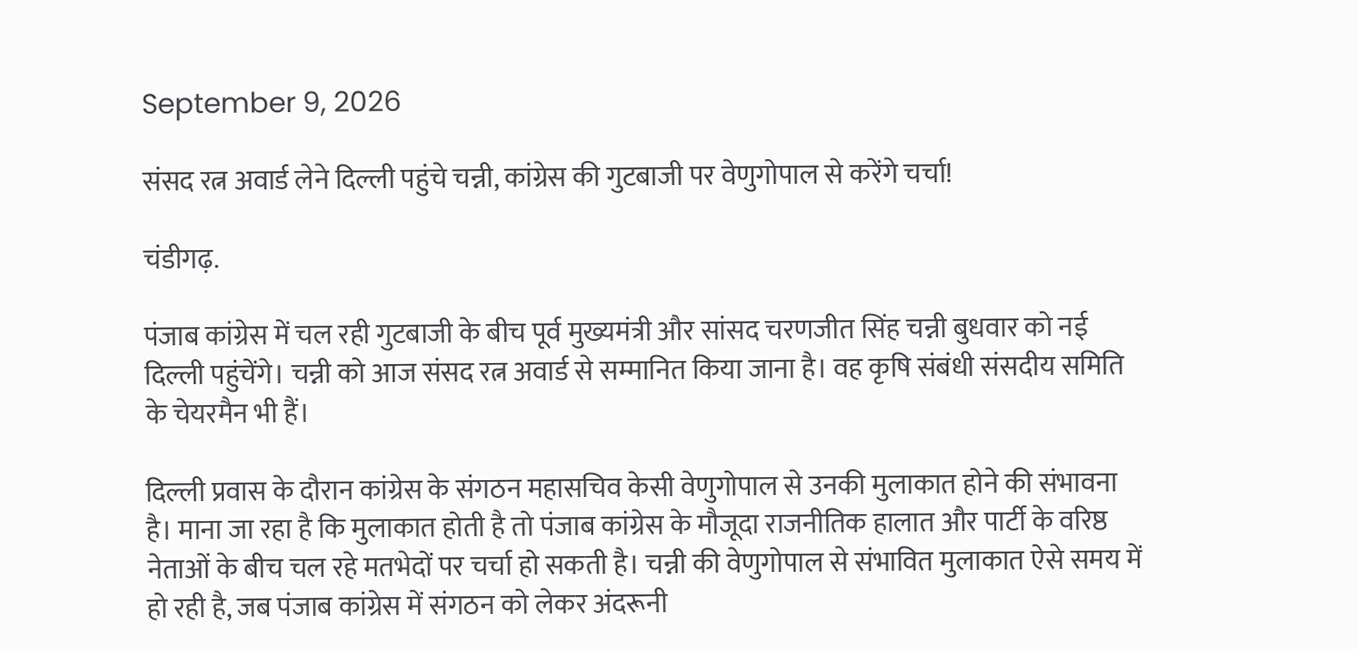September 9, 2026

संसद रत्न अवार्ड लेने दिल्ली पहुंचे चन्नी, कांग्रेस की गुटबाजी पर वेणुगोपाल से करेंगे चर्चा!

चंडीगढ़.

पंजाब कांग्रेस में चल रही गुटबाजी के बीच पूर्व मुख्यमंत्री और सांसद चरणजीत सिंह चन्नी बुधवार को नई दिल्ली पहुंचेंगे। चन्नी को आज संसद रत्न अवार्ड से सम्मानित किया जाना है। वह कृषि संबंधी संसदीय समिति के चेयरमैन भी हैं।

दिल्ली प्रवास के दौरान कांग्रेस के संगठन महासचिव केसी वेणुगोपाल से उनकी मुलाकात होने की संभावना है। माना जा रहा है कि मुलाकात होती है तो पंजाब कांग्रेस के मौजूदा राजनीतिक हालात और पार्टी के वरिष्ठ नेताओं के बीच चल रहे मतभेदों पर चर्चा हो सकती है। चन्नी की वेणुगोपाल से संभावित मुलाकात ऐसे समय में हो रही है, जब पंजाब कांग्रेस में संगठन को लेकर अंदरूनी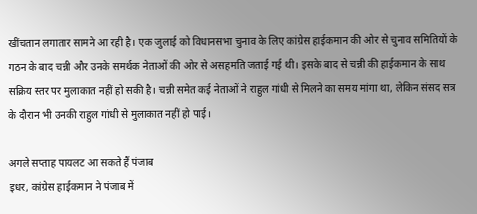खींचतान लगातार सामने आ रही है। एक जुलाई को विधानसभा चुनाव के लिए कांग्रेस हाईकमान की ओर से चुनाव समितियों के गठन के बाद चन्नी और उनके समर्थक नेताओं की ओर से असहमति जताई गई थी। इसके बाद से चन्नी की हाईकमान के साथ सक्रिय स्तर पर मुलाकात नहीं हो सकी है। चन्नी समेत कई नेताओं ने राहुल गांधी से मिलने का समय मांगा था, लेकिन संसद सत्र के दौरान भी उनकी राहुल गांधी से मुलाकात नहीं हो पाई।

अगले सप्ताह पायलट आ सकते हैं पंजाब
इधर, कांग्रेस हाईकमान ने पंजाब में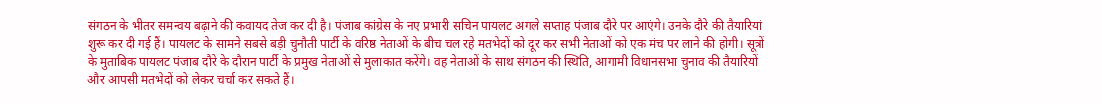संगठन के भीतर समन्वय बढ़ाने की कवायद तेज कर दी है। पंजाब कांग्रेस के नए प्रभारी सचिन पायलट अगले सप्ताह पंजाब दौरे पर आएंगे। उनके दौरे की तैयारियां शुरू कर दी गई हैं। पायलट के सामने सबसे बड़ी चुनौती पार्टी के वरिष्ठ नेताओं के बीच चल रहे मतभेदों को दूर कर सभी नेताओं को एक मंच पर लाने की होगी। सूत्रों के मुताबिक पायलट पंजाब दौरे के दौरान पार्टी के प्रमुख नेताओं से मुलाकात करेंगे। वह नेताओं के साथ संगठन की स्थिति, आगामी विधानसभा चुनाव की तैयारियों और आपसी मतभेदों को लेकर चर्चा कर सकते हैं।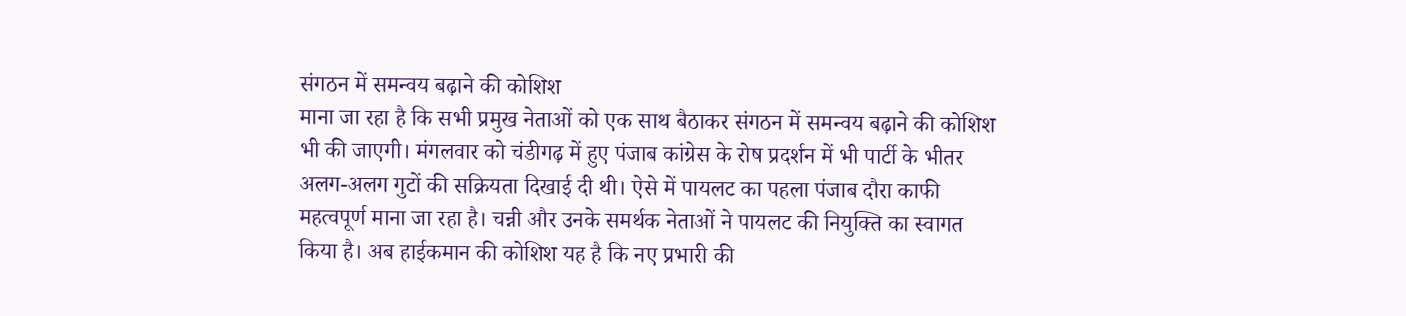संगठन में समन्वय बढ़ाने की कोशिश
माना जा रहा है कि सभी प्रमुख नेताओं को एक साथ बैठाकर संगठन में समन्वय बढ़ाने की कोशिश भी की जाएगी। मंगलवार को चंडीगढ़ में हुए पंजाब कांग्रेस के रोष प्रदर्शन में भी पार्टी के भीतर अलग-अलग गुटों की सक्रियता दिखाई दी थी। ऐसे में पायलट का पहला पंजाब दौरा काफी महत्वपूर्ण माना जा रहा है। चन्नी और उनके समर्थक नेताओं ने पायलट की नियुक्ति का स्वागत किया है। अब हाईकमान की कोशिश यह है कि नए प्रभारी की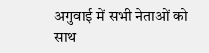अगुवाई में सभी नेताओं को साथ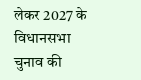लेकर 2027 के विधानसभा चुनाव की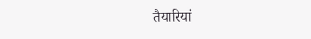तैयारियां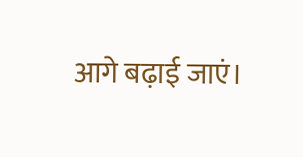आगे बढ़ाई जाएं।